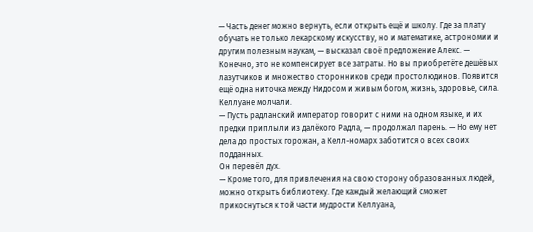— Часть денег можно вернуть, если открыть ещё и школу. Где за плату обучать не только лекарскому искусству, но и математике, астрономии и другим полезным наукам, — высказал своё предложение Алекс. — Конечно, это не компенсирует все затраты. Но вы приобретёте дешёвых лазутчиков и множество сторонников среди простолюдинов. Появится ещё одна ниточка между Нидосом и живым богом, жизнь, здоровье, сила.
Келлуане молчали.
— Пусть радланский император говорит с ними на одном языке, и их предки приплыли из далёкого Радла, — продолжал парень. — Но ему нет дела до простых горожан, а Келл-номарх заботится о всех своих подданных.
Он перевёл дух.
— Кроме того, для привлечения на свою сторону образованных людей, можно открыть библиотеку. Где каждый желающий сможет прикоснуться к той части мудрости Келлуана,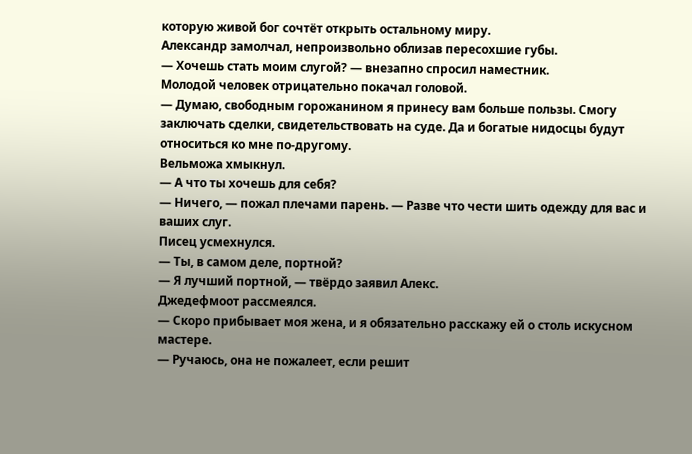которую живой бог сочтёт открыть остальному миру.
Александр замолчал, непроизвольно облизав пересохшие губы.
— Хочешь стать моим слугой? — внезапно спросил наместник.
Молодой человек отрицательно покачал головой.
— Думаю, свободным горожанином я принесу вам больше пользы. Смогу заключать сделки, свидетельствовать на суде. Да и богатые нидосцы будут относиться ко мне по-другому.
Вельможа хмыкнул.
— А что ты хочешь для себя?
— Ничего, — пожал плечами парень. — Разве что чести шить одежду для вас и ваших слуг.
Писец усмехнулся.
— Ты, в самом деле, портной?
— Я лучший портной, — твёрдо заявил Алекс.
Джедефмоот рассмеялся.
— Скоро прибывает моя жена, и я обязательно расскажу ей о столь искусном мастере.
— Ручаюсь, она не пожалеет, если решит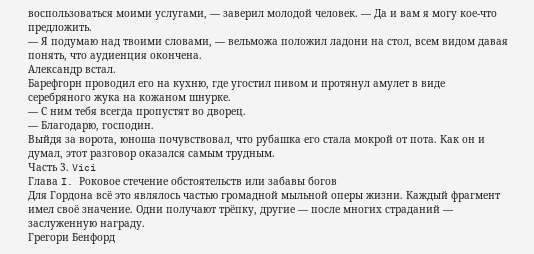воспользоваться моими услугами, — заверил молодой человек. — Да и вам я могу кое-что предложить.
— Я подумаю над твоими словами, — вельможа положил ладони на стол, всем видом давая понять, что аудиенция окончена.
Александр встал.
Барефгорн проводил его на кухню, где угостил пивом и протянул амулет в виде серебряного жука на кожаном шнурке.
— С ним тебя всегда пропустят во дворец.
— Благодарю, господин.
Выйдя за ворота, юноша почувствовал, что рубашка его стала мокрой от пота. Как он и думал, этот разговор оказался самым трудным.
Часть 3. Vici
Глава I. Роковое стечение обстоятельств или забавы богов
Для Гордона всё это являлось частью громадной мыльной оперы жизни. Каждый фрагмент имел своё значение. Одни получают трёпку, другие — после многих страданий — заслуженную награду.
Грегори Бенфорд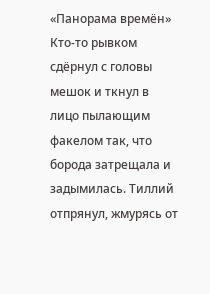«Панорама времён»
Кто-то рывком сдёрнул с головы мешок и ткнул в лицо пылающим факелом так, что борода затрещала и задымилась. Тиллий отпрянул, жмурясь от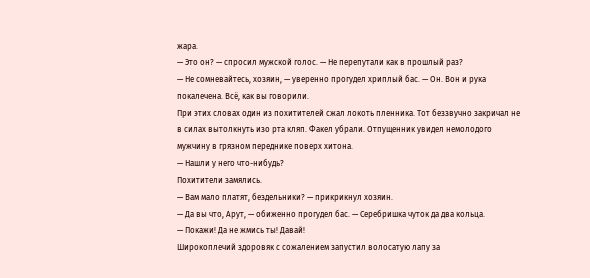жара.
— Это он? — спросил мужской голос. — Не перепутали как в прошлый раз?
— Не сомневайтесь, хозяин, — уверенно прогудел хриплый бас. — Он. Вон и рука покалечена. Всё, как вы говорили.
При этих словах один из похитителей сжал локоть пленника. Тот беззвучно закричал не в силах вытолкнуть изо рта кляп. Факел убрали. Отпущенник увидел немолодого мужчину в грязном переднике поверх хитона.
— Нашли у него что-нибудь?
Похитители замялись.
— Вам мало платят, бездельники? — прикрикнул хозяин.
— Да вы что, Арут, — обиженно прогудел бас. — Серебришка чуток да два кольца.
— Покажи! Да не жмись ты! Давай!
Широкоплечий здоровяк с сожалением запустил волосатую лапу за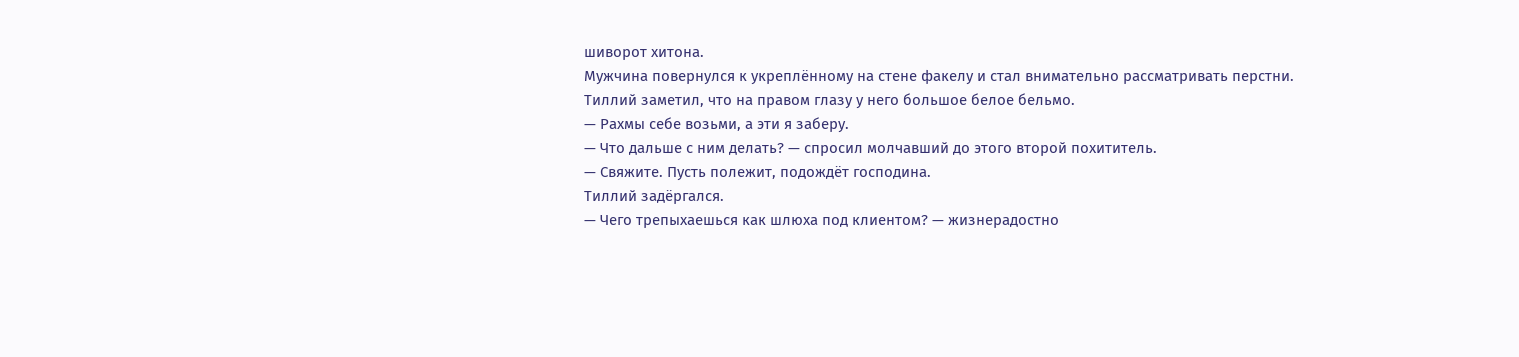шиворот хитона.
Мужчина повернулся к укреплённому на стене факелу и стал внимательно рассматривать перстни. Тиллий заметил, что на правом глазу у него большое белое бельмо.
— Рахмы себе возьми, а эти я заберу.
— Что дальше с ним делать? — спросил молчавший до этого второй похититель.
— Свяжите. Пусть полежит, подождёт господина.
Тиллий задёргался.
— Чего трепыхаешься как шлюха под клиентом? — жизнерадостно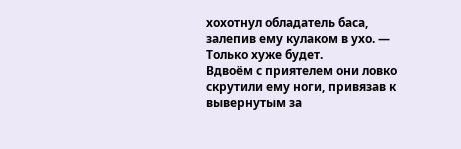хохотнул обладатель баса, залепив ему кулаком в ухо. — Только хуже будет.
Вдвоём с приятелем они ловко скрутили ему ноги, привязав к вывернутым за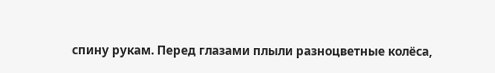спину рукам. Перед глазами плыли разноцветные колёса,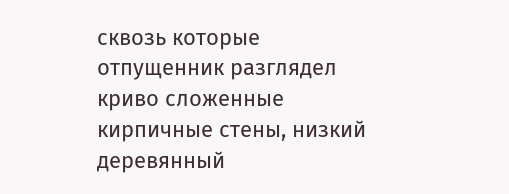сквозь которые отпущенник разглядел криво сложенные кирпичные стены, низкий деревянный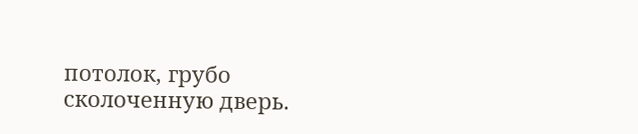потолок, грубо сколоченную дверь.